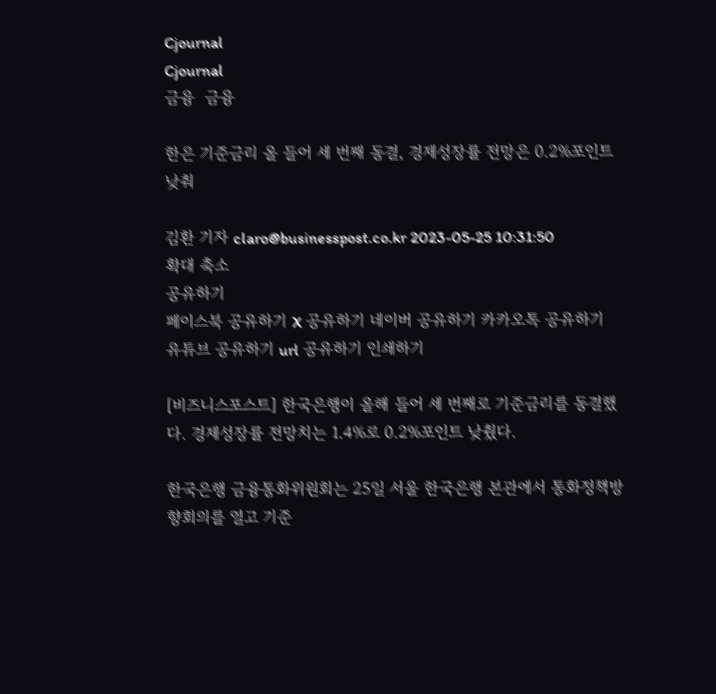Cjournal
Cjournal
금융  금융

한은 기준금리 올 들어 세 번째 동결, 경제성장률 전망은 0.2%포인트 낮춰

김환 기자 claro@businesspost.co.kr 2023-05-25 10:31:50
확대 축소
공유하기
페이스북 공유하기 X 공유하기 네이버 공유하기 카카오톡 공유하기 유튜브 공유하기 url 공유하기 인쇄하기

[비즈니스포스트] 한국은행이 올해 들어 세 번째로 기준금리를 동결했다. 경제성장률 전망치는 1.4%로 0.2%포인트 낮췄다.

한국은행 금융통화위원회는 25일 서울 한국은행 본관에서 통화정책방향회의를 열고 기준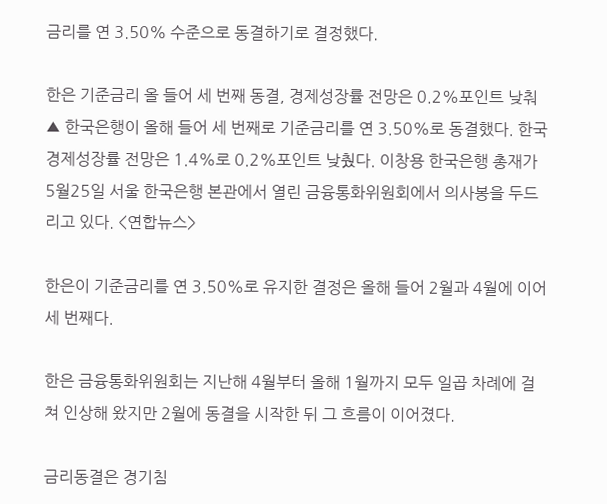금리를 연 3.50% 수준으로 동결하기로 결정했다.

한은 기준금리 올 들어 세 번째 동결, 경제성장률 전망은 0.2%포인트 낮춰
▲ 한국은행이 올해 들어 세 번째로 기준금리를 연 3.50%로 동결했다. 한국 경제성장률 전망은 1.4%로 0.2%포인트 낮췄다. 이창용 한국은행 총재가 5월25일 서울 한국은행 본관에서 열린 금융통화위원회에서 의사봉을 두드리고 있다. <연합뉴스>

한은이 기준금리를 연 3.50%로 유지한 결정은 올해 들어 2월과 4월에 이어 세 번째다.

한은 금융통화위원회는 지난해 4월부터 올해 1월까지 모두 일곱 차례에 걸쳐 인상해 왔지만 2월에 동결을 시작한 뒤 그 흐름이 이어졌다.

금리동결은 경기침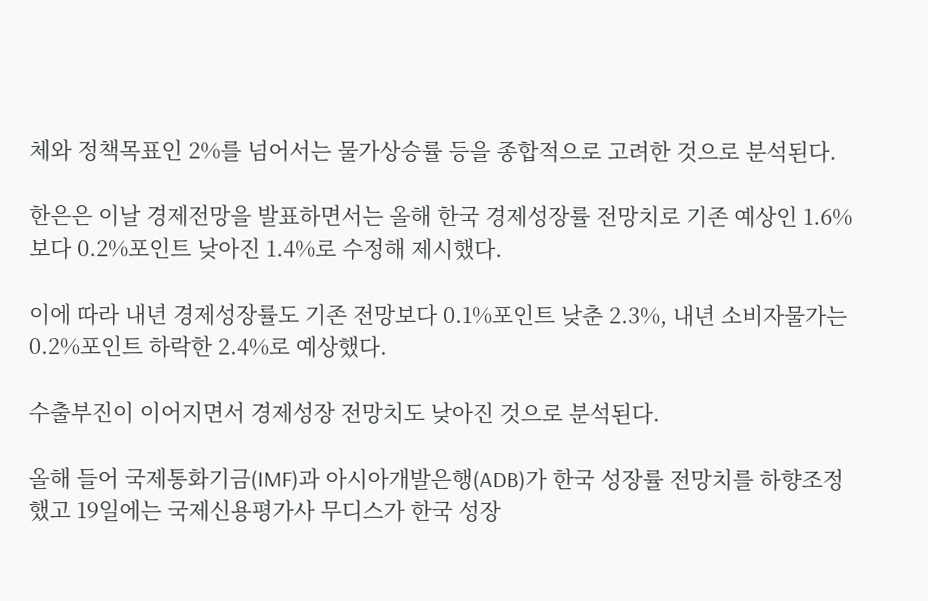체와 정책목표인 2%를 넘어서는 물가상승률 등을 종합적으로 고려한 것으로 분석된다.

한은은 이날 경제전망을 발표하면서는 올해 한국 경제성장률 전망치로 기존 예상인 1.6%보다 0.2%포인트 낮아진 1.4%로 수정해 제시했다.

이에 따라 내년 경제성장률도 기존 전망보다 0.1%포인트 낮춘 2.3%, 내년 소비자물가는 0.2%포인트 하락한 2.4%로 예상했다.

수출부진이 이어지면서 경제성장 전망치도 낮아진 것으로 분석된다.

올해 들어 국제통화기금(IMF)과 아시아개발은행(ADB)가 한국 성장률 전망치를 하향조정했고 19일에는 국제신용평가사 무디스가 한국 성장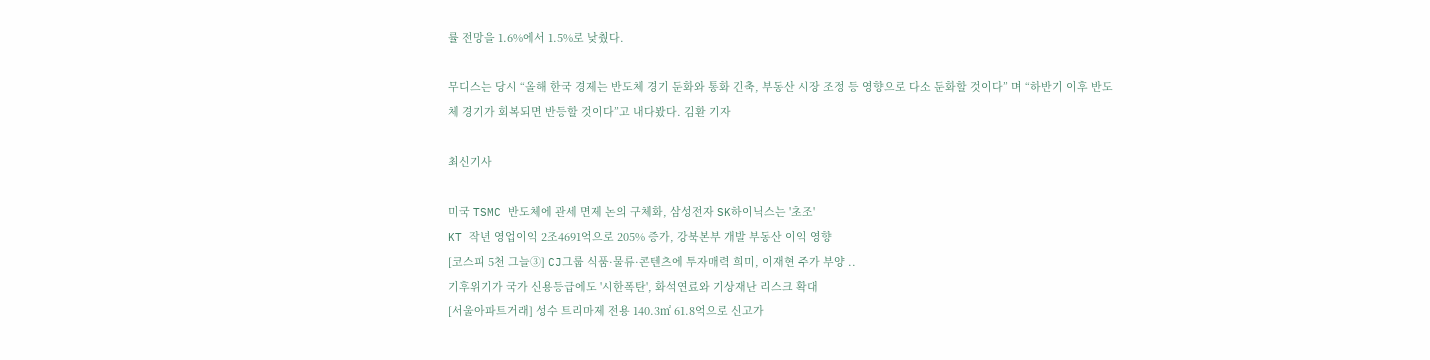률 전망을 1.6%에서 1.5%로 낮췄다.

무디스는 당시 “올해 한국 경제는 반도체 경기 둔화와 통화 긴축, 부동산 시장 조정 등 영향으로 다소 둔화할 것이다” 며 “하반기 이후 반도체 경기가 회복되면 반등할 것이다”고 내다봤다. 김환 기자

최신기사

미국 TSMC 반도체에 관세 면제 논의 구체화, 삼성전자 SK하이닉스는 '초조'
KT 작년 영업이익 2조4691억으로 205% 증가, 강북본부 개발 부동산 이익 영향
[코스피 5천 그늘③] CJ그룹 식품·물류·콘텐츠에 투자매력 희미, 이재현 주가 부양 ..
기후위기가 국가 신용등급에도 '시한폭탄', 화석연료와 기상재난 리스크 확대
[서울아파트거래] 성수 트리마제 전용 140.3㎡ 61.8억으로 신고가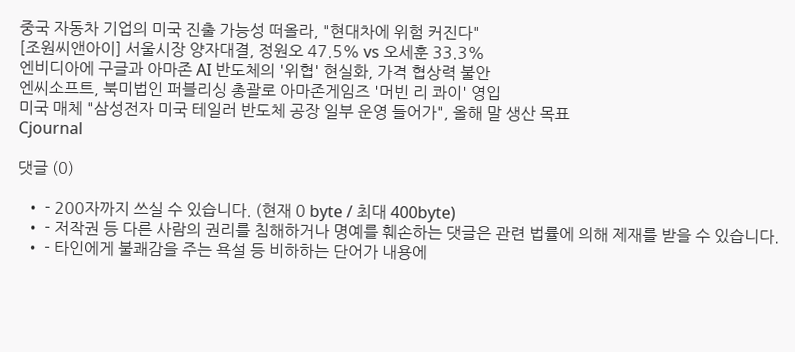중국 자동차 기업의 미국 진출 가능성 떠올라, "현대차에 위험 커진다"
[조원씨앤아이] 서울시장 양자대결, 정원오 47.5% vs 오세훈 33.3%
엔비디아에 구글과 아마존 AI 반도체의 '위협' 현실화, 가격 협상력 불안
엔씨소프트, 북미법인 퍼블리싱 총괄로 아마존게임즈 '머빈 리 콰이' 영입
미국 매체 "삼성전자 미국 테일러 반도체 공장 일부 운영 들어가", 올해 말 생산 목표
Cjournal

댓글 (0)

  • - 200자까지 쓰실 수 있습니다. (현재 0 byte / 최대 400byte)
  • - 저작권 등 다른 사람의 권리를 침해하거나 명예를 훼손하는 댓글은 관련 법률에 의해 제재를 받을 수 있습니다.
  • - 타인에게 불쾌감을 주는 욕설 등 비하하는 단어가 내용에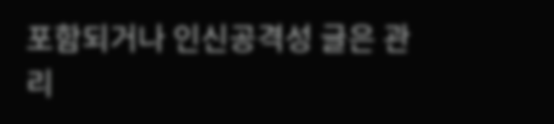포함되거나 인신공격성 글은 관리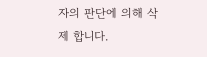자의 판단에 의해 삭제 합니다.